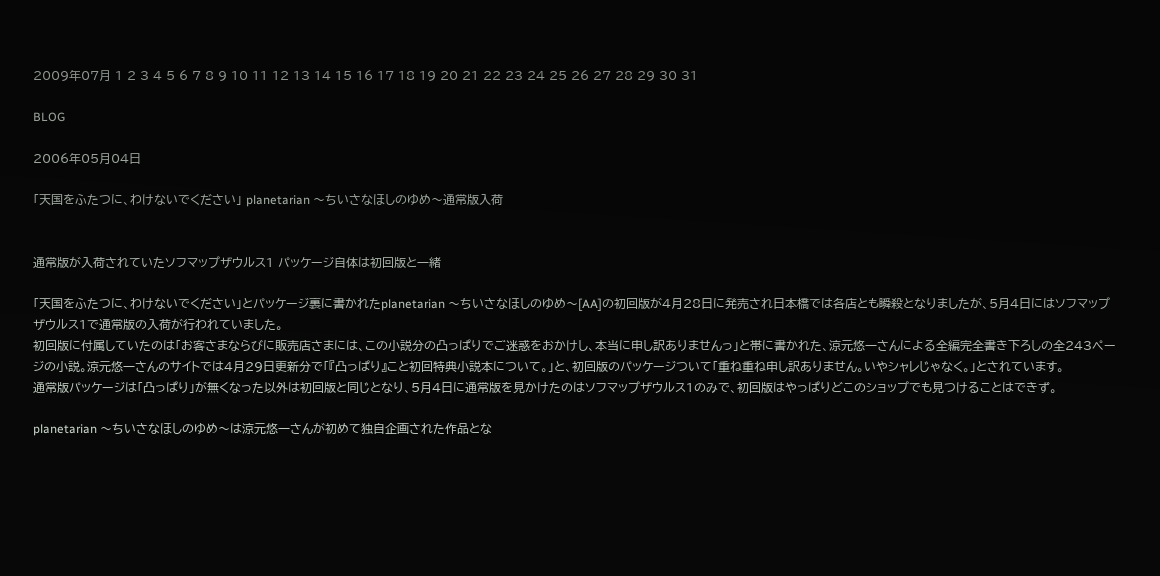2009年07月 1 2 3 4 5 6 7 8 9 10 11 12 13 14 15 16 17 18 19 20 21 22 23 24 25 26 27 28 29 30 31

BLOG

2006年05月04日

「天国をふたつに、わけないでください」 planetarian 〜ちいさなほしのゆめ〜通常版入荷


通常版が入荷されていたソフマップザウルス1 パッケージ自体は初回版と一緒

「天国をふたつに、わけないでください」とパッケージ裏に書かれたplanetarian 〜ちいさなほしのゆめ〜[AA]の初回版が4月28日に発売され日本橋では各店とも瞬殺となりましたが、5月4日にはソフマップザウルス1で通常版の入荷が行われていました。
初回版に付属していたのは「お客さまならびに販売店さまには、この小説分の凸っぱりでご迷惑をおかけし、本当に申し訳ありませんっ」と帯に書かれた、涼元悠一さんによる全編完全書き下ろしの全243ページの小説。涼元悠一さんのサイトでは4月29日更新分で「『凸っぱり』こと初回特典小説本について。」と、初回版のパッケージついて「重ね重ね申し訳ありません。いやシャレじゃなく。」とされています。
通常版パッケージは「凸っぱり」が無くなった以外は初回版と同じとなり、5月4日に通常版を見かけたのはソフマップザウルス1のみで、初回版はやっぱりどこのショップでも見つけることはできず。

planetarian 〜ちいさなほしのゆめ〜は涼元悠一さんが初めて独自企画された作品とな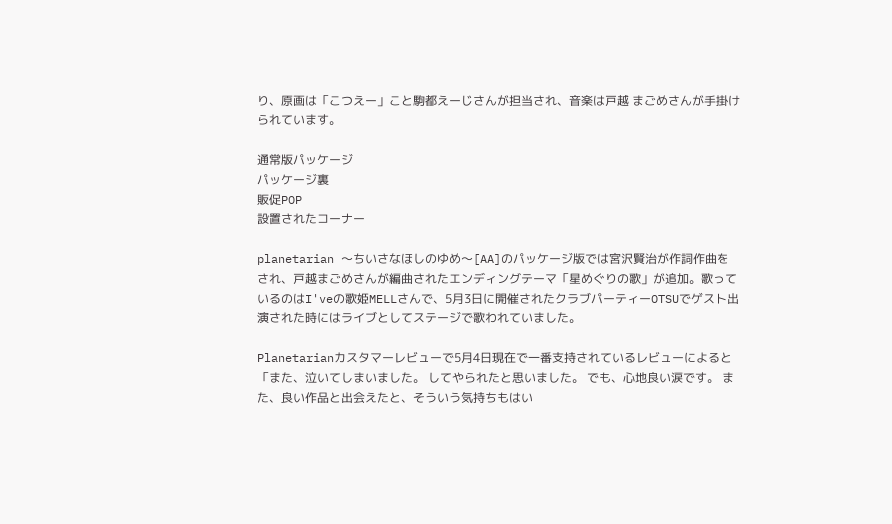り、原画は「こつえー」こと駒都えーじさんが担当され、音楽は戸越 まごめさんが手掛けられています。

通常版パッケージ
パッケージ裏
販促POP
設置されたコーナー

planetarian 〜ちいさなほしのゆめ〜[AA]のパッケージ版では宮沢賢治が作詞作曲をされ、戸越まごめさんが編曲されたエンディングテーマ「星めぐりの歌」が追加。歌っているのはI'veの歌姫MELLさんで、5月3日に開催されたクラブパーティーOTSUでゲスト出演された時にはライブとしてステージで歌われていました。

Planetarianカスタマーレビューで5月4日現在で一番支持されているレビューによると「また、泣いてしまいました。 してやられたと思いました。 でも、心地良い涙です。 また、良い作品と出会えたと、そういう気持ちもはい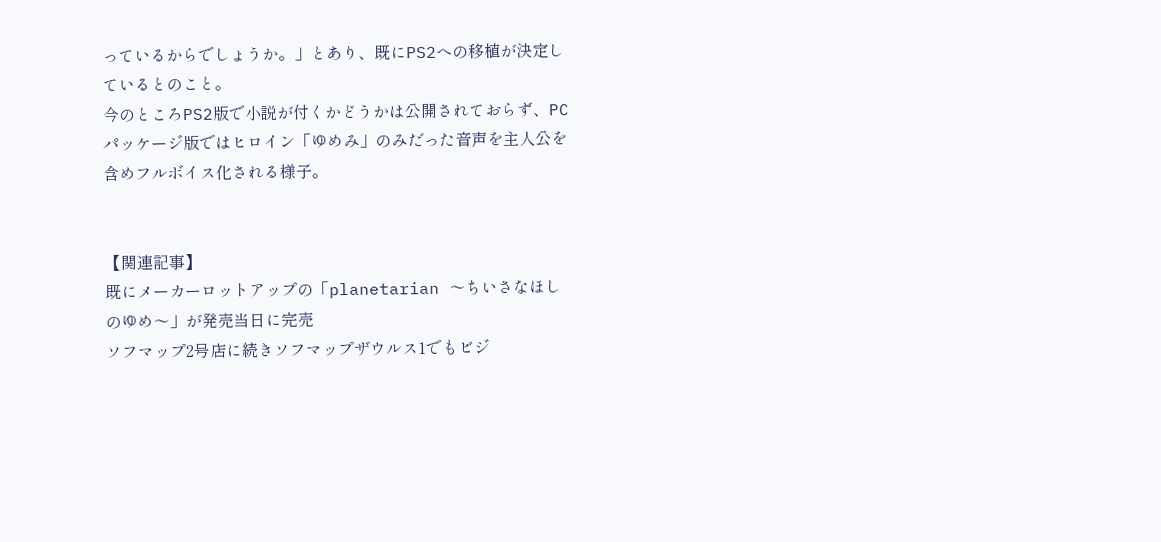っているからでしょうか。」とあり、既にPS2への移植が決定しているとのこと。
今のところPS2版で小説が付くかどうかは公開されておらず、PCパッケージ版ではヒロイン「ゆめみ」のみだった音声を主人公を含めフルボイス化される様子。


【関連記事】
既にメーカーロットアップの「planetarian 〜ちいさなほしのゆめ〜」が発売当日に完売
ソフマップ2号店に続きソフマップザウルス1でもビジ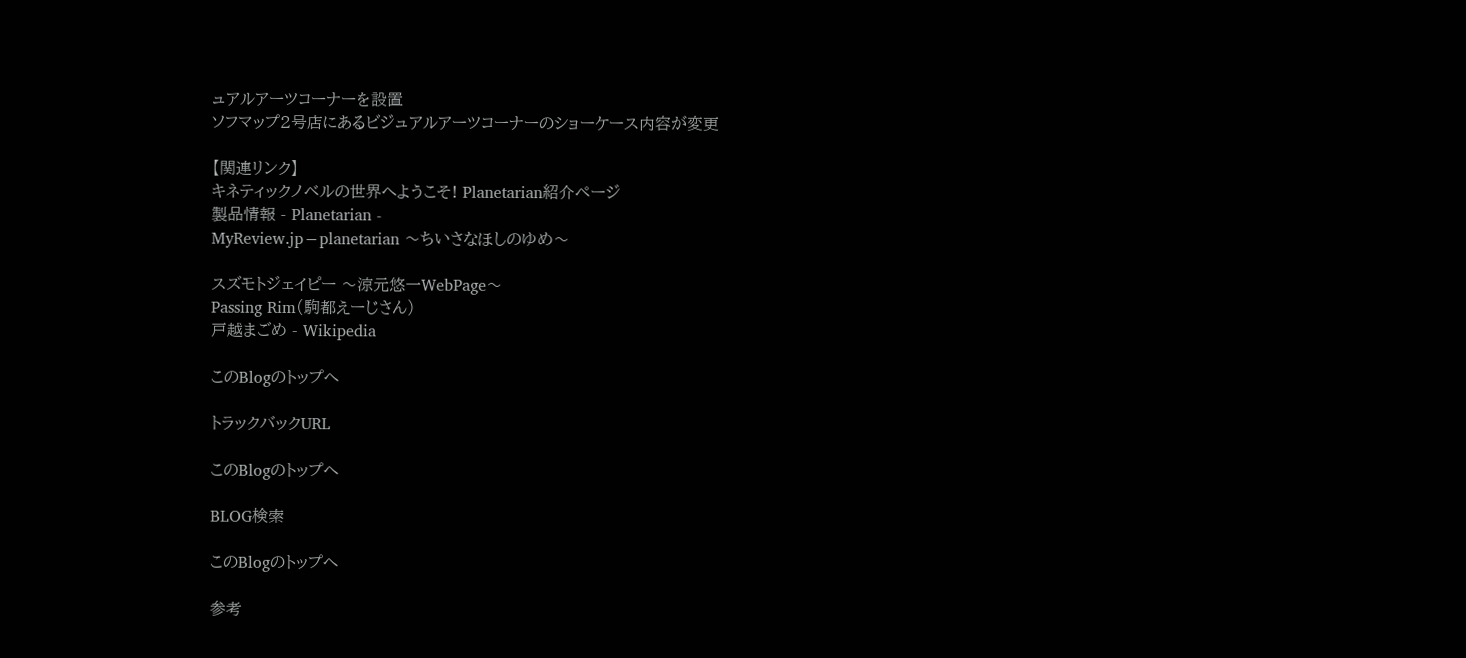ュアルアーツコーナーを設置
ソフマップ2号店にあるビジュアルアーツコーナーのショーケース内容が変更

【関連リンク】
キネティックノベルの世界へようこそ! Planetarian紹介ページ
製品情報 - Planetarian -
MyReview.jp−planetarian 〜ちいさなほしのゆめ〜

スズモトジェイピー 〜涼元悠一WebPage〜
Passing Rim(駒都えーじさん)
戸越まごめ - Wikipedia

このBlogのトップへ

トラックバックURL

このBlogのトップへ

BLOG検索

このBlogのトップへ

参考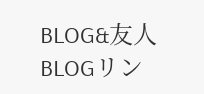BLOG&友人BLOGリン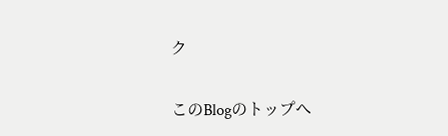ク

このBlogのトップへ